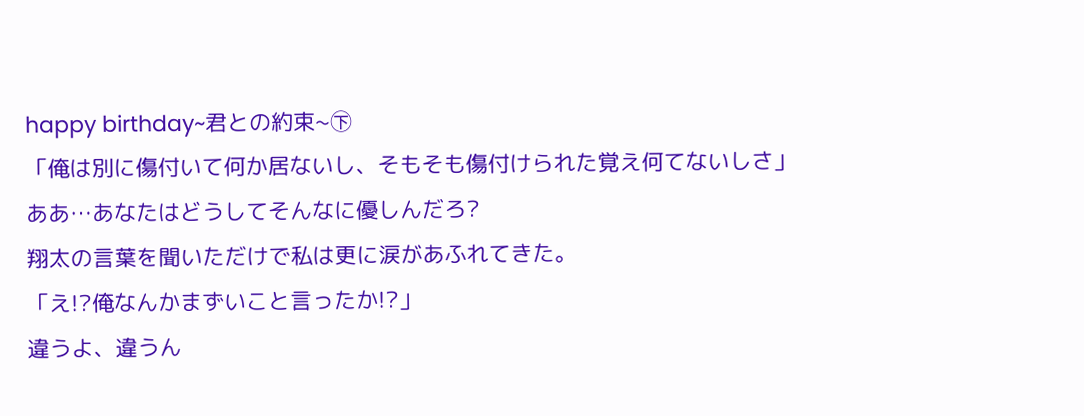happy birthday~君との約束~㊦
「俺は別に傷付いて何か居ないし、そもそも傷付けられた覚え何てないしさ」
ああ…あなたはどうしてそんなに優しんだろ?
翔太の言葉を聞いただけで私は更に涙があふれてきた。
「え!?俺なんかまずいこと言ったか!?」
違うよ、違うん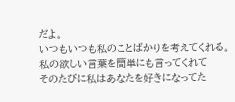だよ。
いつもいつも私のことばかりを考えてくれる。
私の欲しい言葉を簡単にも言ってくれて
そのたびに私はあなたを好きになってた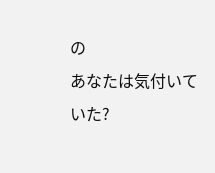の
あなたは気付いていた?